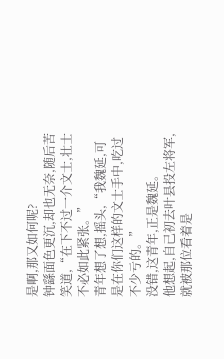是啊,那又如何呢?
钟繇面色更沉,却也无奈,随后苦笑道,“在下不过一介文士,壮士不必如此紧张。”
青年想了想,摇头,“我魏延,可是在你们这样的文士手中,吃过不少亏的。”
没错,这青年,正是魏延。
他想起,自己初去叶县投左将军,就被那位看着是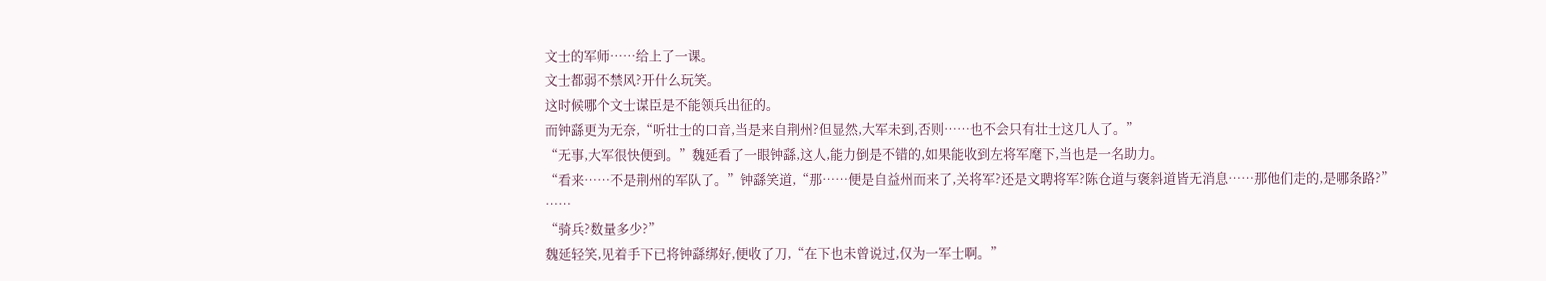文士的军师……给上了一课。
文士都弱不禁风?开什么玩笑。
这时候哪个文士谋臣是不能领兵出征的。
而钟繇更为无奈,“听壮士的口音,当是来自荆州?但显然,大军未到,否则……也不会只有壮士这几人了。”
“无事,大军很快便到。”魏延看了一眼钟繇,这人,能力倒是不错的,如果能收到左将军麾下,当也是一名助力。
“看来……不是荆州的军队了。”钟繇笑道,“那……便是自益州而来了,关将军?还是文聘将军?陈仓道与褒斜道皆无消息……那他们走的,是哪条路?”
……
“骑兵?数量多少?”
魏延轻笑,见着手下已将钟繇绑好,便收了刀,“在下也未曾说过,仅为一军士啊。”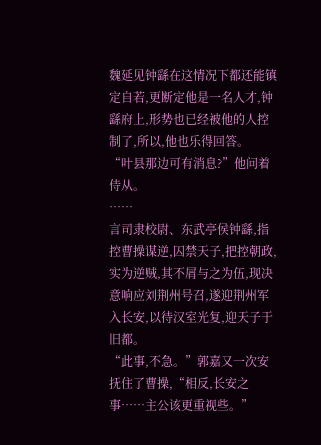魏延见钟繇在这情况下都还能镇定自若,更断定他是一名人才,钟繇府上,形势也已经被他的人控制了,所以,他也乐得回答。
“叶县那边可有消息?”他问着侍从。
……
言司隶校尉、东武亭侯钟繇,指控曹操谋逆,囚禁天子,把控朝政,实为逆贼,其不屑与之为伍,现决意响应刘荆州号召,遂迎荆州军入长安,以待汉室光复,迎天子于旧都。
“此事,不急。”郭嘉又一次安抚住了曹操,“相反,长安之事……主公该更重视些。”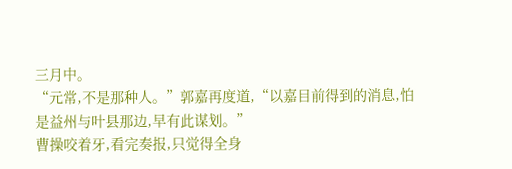三月中。
“元常,不是那种人。”郭嘉再度道,“以嘉目前得到的消息,怕是益州与叶县那边,早有此谋划。”
曹操咬着牙,看完奏报,只觉得全身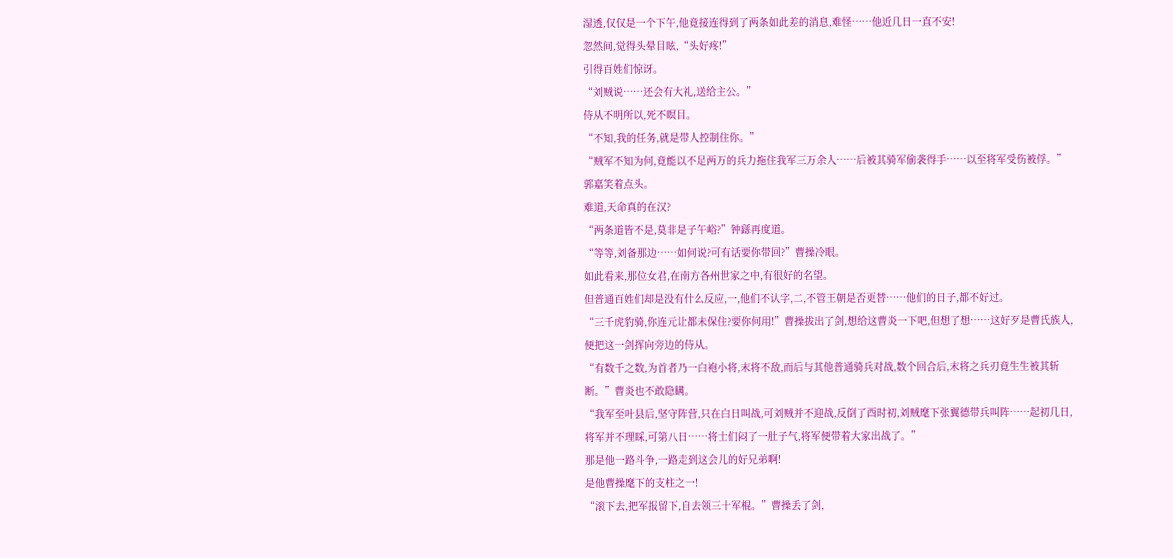湿透,仅仅是一个下午,他竟接连得到了两条如此差的消息,难怪……他近几日一直不安!
忽然间,觉得头晕目眩,“头好疼!”
引得百姓们惊讶。
“刘贼说……还会有大礼,送给主公。”
侍从不明所以,死不瞑目。
“不知,我的任务,就是带人控制住你。”
“贼军不知为何,竟能以不足两万的兵力拖住我军三万余人……后被其骑军偷袭得手……以至将军受伤被俘。”
郭嘉笑着点头。
难道,天命真的在汉?
“两条道皆不是,莫非是子午峪?”钟繇再度道。
“等等,刘备那边……如何说?可有话要你带回?”曹操冷眼。
如此看来,那位女君,在南方各州世家之中,有很好的名望。
但普通百姓们却是没有什么反应,一,他们不认字,二,不管王朝是否更替……他们的日子,都不好过。
“三千虎豹骑,你连元让都未保住?要你何用!”曹操拔出了剑,想给这曹炎一下吧,但想了想……这好歹是曹氏族人,便把这一剑挥向旁边的侍从。
“有数千之数,为首者乃一白袍小将,末将不敌,而后与其他普通骑兵对战,数个回合后,末将之兵刃竟生生被其斩断。”曹炎也不敢隐瞒。
“我军至叶县后,坚守阵营,只在白日叫战,可刘贼并不迎战,反倒了酉时初,刘贼麾下张翼德带兵叫阵……起初几日,将军并不理睬,可第八日……将士们闷了一肚子气,将军便带着大家出战了。”
那是他一路斗争,一路走到这会儿的好兄弟啊!
是他曹操麾下的支柱之一!
“滚下去,把军报留下,自去领三十军棍。”曹操丢了剑,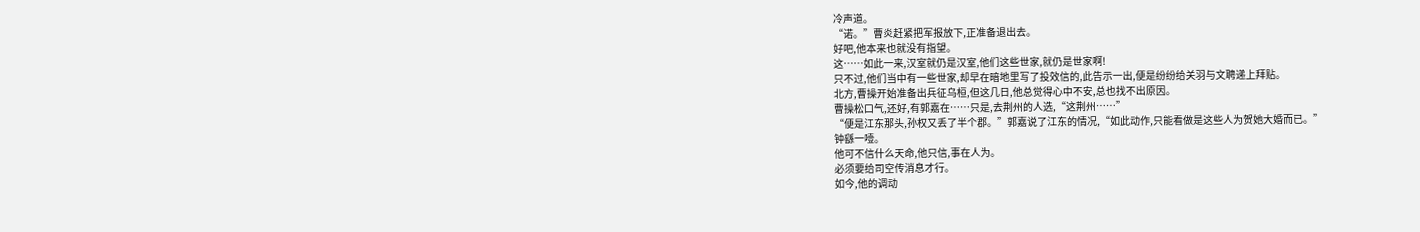冷声道。
“诺。”曹炎赶紧把军报放下,正准备退出去。
好吧,他本来也就没有指望。
这……如此一来,汉室就仍是汉室,他们这些世家,就仍是世家啊!
只不过,他们当中有一些世家,却早在暗地里写了投效信的,此告示一出,便是纷纷给关羽与文聘递上拜贴。
北方,曹操开始准备出兵征乌桓,但这几日,他总觉得心中不安,总也找不出原因。
曹操松口气,还好,有郭嘉在……只是,去荆州的人选,“这荆州……”
“便是江东那头,孙权又丢了半个郡。”郭嘉说了江东的情况,“如此动作,只能看做是这些人为贺她大婚而已。”
钟繇一噎。
他可不信什么天命,他只信,事在人为。
必须要给司空传消息才行。
如今,他的调动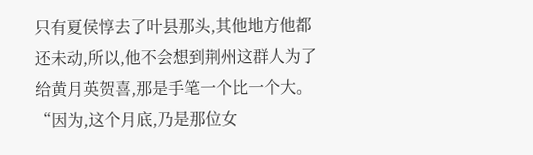只有夏侯惇去了叶县那头,其他地方他都还未动,所以,他不会想到荆州这群人为了给黄月英贺喜,那是手笔一个比一个大。
“因为,这个月底,乃是那位女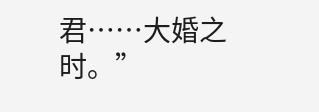君……大婚之时。”